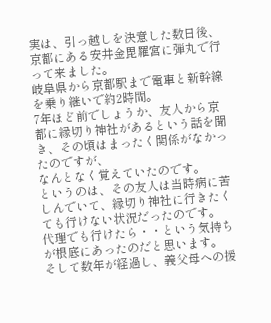実は、引っ越しを決意した数日後、京都にある安井金毘羅宮に弾丸で行って来ました。
岐阜県から京都駅まで電車と新幹線を乗り継いで約2時間。
7年ほど前でしょうか、友人から京都に縁切り神社があるという話を聞き、その頃はまったく関係がなかったのですが、
なんとなく覚えていたのです。
というのは、その友人は当時病に苦しんでいて、縁切り神社に行きたくても行けない状況だったのです。
代理でも行けたら・・という気持ちが根底にあったのだと思います。
そして数年が経過し、義父母への援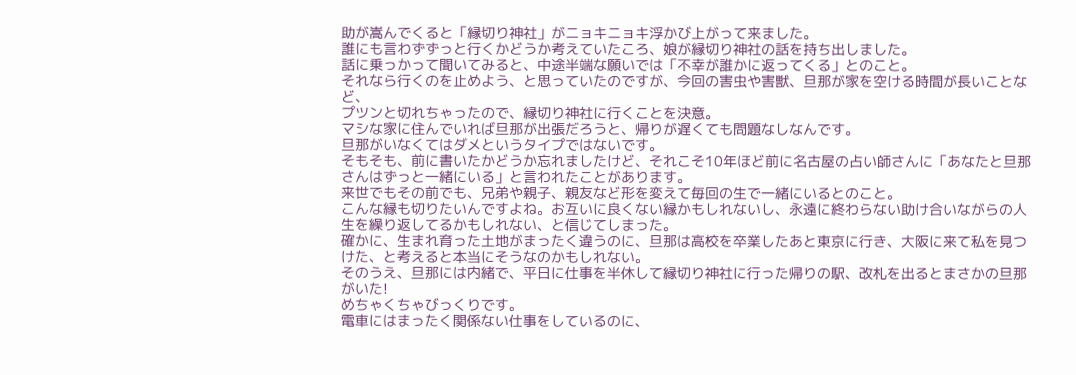助が嵩んでくると「縁切り神社」がニョキニョキ浮かび上がって来ました。
誰にも言わずずっと行くかどうか考えていたころ、娘が縁切り神社の話を持ち出しました。
話に乗っかって聞いてみると、中途半端な願いでは「不幸が誰かに返ってくる」とのこと。
それなら行くのを止めよう、と思っていたのですが、今回の害虫や害獣、旦那が家を空ける時間が長いことなど、
プツンと切れちゃったので、縁切り神社に行くことを決意。
マシな家に住んでいれば旦那が出張だろうと、帰りが遅くても問題なしなんです。
旦那がいなくてはダメというタイプではないです。
そもそも、前に書いたかどうか忘れましたけど、それこそ10年ほど前に名古屋の占い師さんに「あなたと旦那さんはずっと一緒にいる」と言われたことがあります。
来世でもその前でも、兄弟や親子、親友など形を変えて毎回の生で一緒にいるとのこと。
こんな縁も切りたいんですよね。お互いに良くない縁かもしれないし、永遠に終わらない助け合いながらの人生を繰り返してるかもしれない、と信じてしまった。
確かに、生まれ育った土地がまったく違うのに、旦那は高校を卒業したあと東京に行き、大阪に来て私を見つけた、と考えると本当にそうなのかもしれない。
そのうえ、旦那には内緒で、平日に仕事を半休して縁切り神社に行った帰りの駅、改札を出るとまさかの旦那がいた!
めちゃくちゃびっくりです。
電車にはまったく関係ない仕事をしているのに、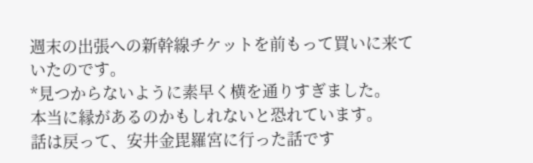週末の出張への新幹線チケットを前もって買いに来ていたのです。
*見つからないように素早く横を通りすぎました。
本当に縁があるのかもしれないと恐れています。
話は戻って、安井金毘羅宮に行った話です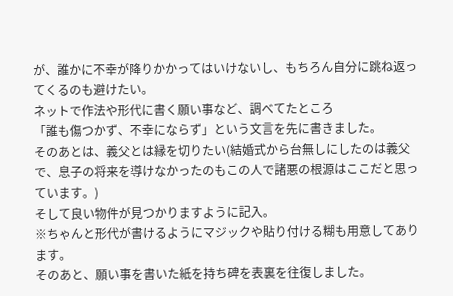が、誰かに不幸が降りかかってはいけないし、もちろん自分に跳ね返ってくるのも避けたい。
ネットで作法や形代に書く願い事など、調べてたところ
「誰も傷つかず、不幸にならず」という文言を先に書きました。
そのあとは、義父とは縁を切りたい(結婚式から台無しにしたのは義父で、息子の将来を導けなかったのもこの人で諸悪の根源はここだと思っています。)
そして良い物件が見つかりますように記入。
※ちゃんと形代が書けるようにマジックや貼り付ける糊も用意してあります。
そのあと、願い事を書いた紙を持ち碑を表裏を往復しました。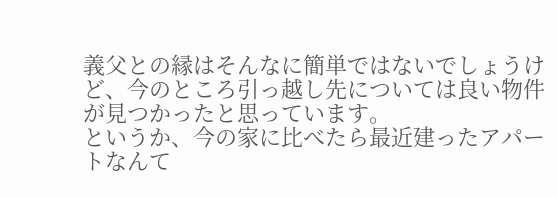義父との縁はそんなに簡単ではないでしょうけど、今のところ引っ越し先については良い物件が見つかったと思っています。
というか、今の家に比べたら最近建ったアパートなんて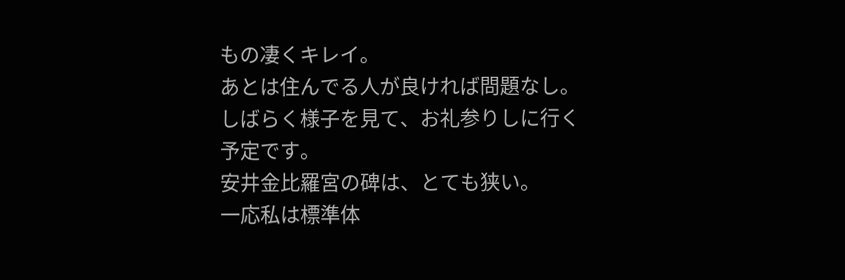もの凄くキレイ。
あとは住んでる人が良ければ問題なし。
しばらく様子を見て、お礼参りしに行く予定です。
安井金比羅宮の碑は、とても狭い。
一応私は標準体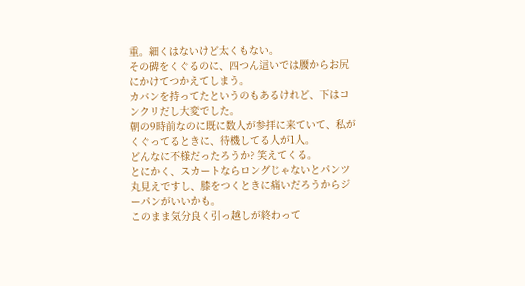重。細くはないけど太くもない。
その碑をくぐるのに、四つん這いでは腰からお尻にかけてつかえてしまう。
カバンを持ってたというのもあるけれど、下はコンクリだし大変でした。
朝の9時前なのに既に数人が参拝に来ていて、私がくぐってるときに、待機してる人が1人。
どんなに不様だったろうか? 笑えてくる。
とにかく、スカートならロングじゃないとパンツ丸見えですし、膝をつくときに痛いだろうからジーパンがいいかも。
このまま気分良く引っ越しが終わって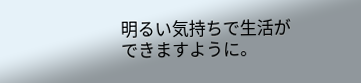明るい気持ちで生活ができますように。